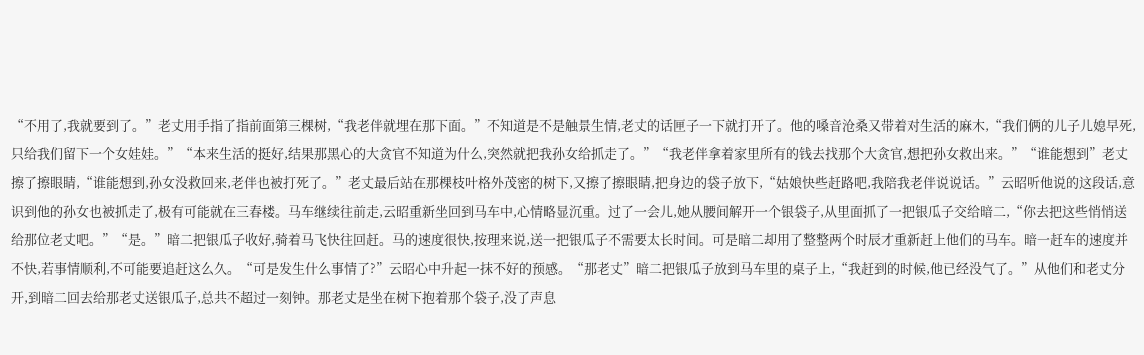“不用了,我就要到了。”老丈用手指了指前面第三棵树,“我老伴就埋在那下面。”不知道是不是触景生情,老丈的话匣子一下就打开了。他的嗓音沧桑又带着对生活的麻木,“我们俩的儿子儿媳早死,只给我们留下一个女娃娃。”“本来生活的挺好,结果那黑心的大贪官不知道为什么,突然就把我孙女给抓走了。”“我老伴拿着家里所有的钱去找那个大贪官,想把孙女救出来。”“谁能想到”老丈擦了擦眼睛,“谁能想到,孙女没救回来,老伴也被打死了。”老丈最后站在那棵枝叶格外茂密的树下,又擦了擦眼睛,把身边的袋子放下,“姑娘快些赶路吧,我陪我老伴说说话。”云昭听他说的这段话,意识到他的孙女也被抓走了,极有可能就在三春楼。马车继续往前走,云昭重新坐回到马车中,心情略显沉重。过了一会儿,她从腰间解开一个银袋子,从里面抓了一把银瓜子交给暗二,“你去把这些悄悄送给那位老丈吧。”“是。”暗二把银瓜子收好,骑着马飞快往回赶。马的速度很快,按理来说,送一把银瓜子不需要太长时间。可是暗二却用了整整两个时辰才重新赶上他们的马车。暗一赶车的速度并不快,若事情顺利,不可能要追赶这么久。“可是发生什么事情了?”云昭心中升起一抹不好的预感。“那老丈”暗二把银瓜子放到马车里的桌子上,“我赶到的时候,他已经没气了。”从他们和老丈分开,到暗二回去给那老丈送银瓜子,总共不超过一刻钟。那老丈是坐在树下抱着那个袋子,没了声息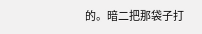的。暗二把那袋子打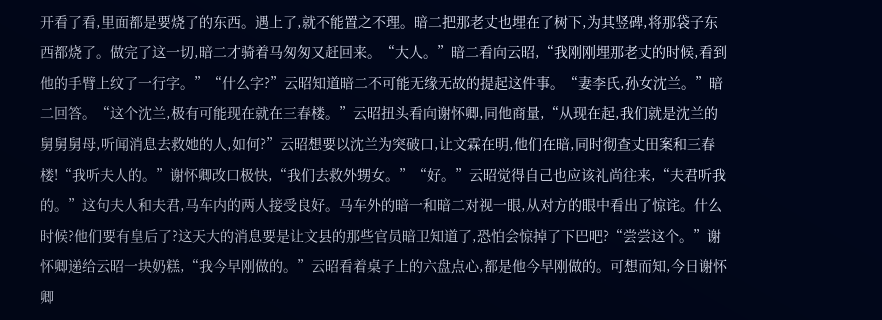开看了看,里面都是要烧了的东西。遇上了,就不能置之不理。暗二把那老丈也埋在了树下,为其竖碑,将那袋子东西都烧了。做完了这一切,暗二才骑着马匆匆又赶回来。“大人。”暗二看向云昭,“我刚刚埋那老丈的时候,看到他的手臂上纹了一行字。”“什么字?”云昭知道暗二不可能无缘无故的提起这件事。“妻李氏,孙女沈兰。”暗二回答。“这个沈兰,极有可能现在就在三春楼。”云昭扭头看向谢怀卿,同他商量,“从现在起,我们就是沈兰的舅舅舅母,听闻消息去救她的人,如何?”云昭想要以沈兰为突破口,让文霖在明,他们在暗,同时彻查丈田案和三春楼!“我听夫人的。”谢怀卿改口极快,“我们去救外甥女。”“好。”云昭觉得自己也应该礼尚往来,“夫君听我的。”这句夫人和夫君,马车内的两人接受良好。马车外的暗一和暗二对视一眼,从对方的眼中看出了惊诧。什么时候?他们要有皇后了?这天大的消息要是让文县的那些官员暗卫知道了,恐怕会惊掉了下巴吧?“尝尝这个。”谢怀卿递给云昭一块奶糕,“我今早刚做的。”云昭看着桌子上的六盘点心,都是他今早刚做的。可想而知,今日谢怀卿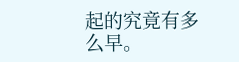起的究竟有多么早。